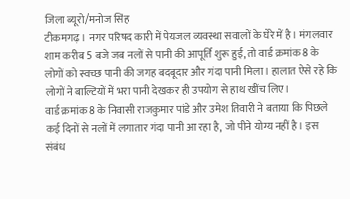जिला ब्यूरो/मनोज सिंह
टीकमगढ़। नगर परिषद कारी में पेयजल व्यवस्था सवालों के घेरे में है। मंगलवार शाम करीब 5 बजे जब नलों से पानी की आपूर्ति शुरू हुई, तो वार्ड क्रमांक 8 के लोगों को स्वच्छ पानी की जगह बदबूदार और गंदा पानी मिला। हालात ऐसे रहे कि लोगों ने बाल्टियों में भरा पानी देखकर ही उपयोग से हाथ खींच लिए।
वार्ड क्रमांक 8 के निवासी राजकुमार पांडे और उमेश तिवारी ने बताया कि पिछले कई दिनों से नलों में लगातार गंदा पानी आ रहा है, जो पीने योग्य नहीं है। इस संबंध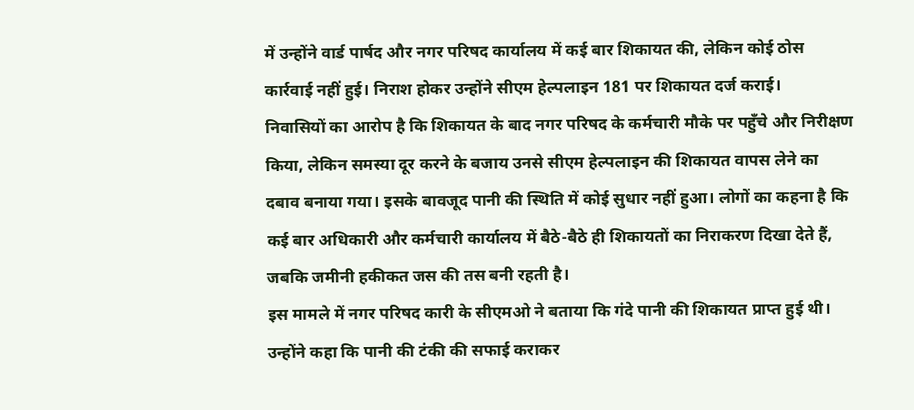में उन्होंने वार्ड पार्षद और नगर परिषद कार्यालय में कई बार शिकायत की, लेकिन कोई ठोस कार्रवाई नहीं हुई। निराश होकर उन्होंने सीएम हेल्पलाइन 181 पर शिकायत दर्ज कराई।
निवासियों का आरोप है कि शिकायत के बाद नगर परिषद के कर्मचारी मौके पर पहुँचे और निरीक्षण किया, लेकिन समस्या दूर करने के बजाय उनसे सीएम हेल्पलाइन की शिकायत वापस लेने का दबाव बनाया गया। इसके बावजूद पानी की स्थिति में कोई सुधार नहीं हुआ। लोगों का कहना है कि कई बार अधिकारी और कर्मचारी कार्यालय में बैठे-बैठे ही शिकायतों का निराकरण दिखा देते हैं, जबकि जमीनी हकीकत जस की तस बनी रहती है।
इस मामले में नगर परिषद कारी के सीएमओ ने बताया कि गंदे पानी की शिकायत प्राप्त हुई थी। उन्होंने कहा कि पानी की टंकी की सफाई कराकर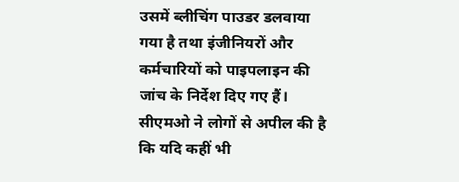उसमें ब्लीचिंग पाउडर डलवाया गया है तथा इंजीनियरों और कर्मचारियों को पाइपलाइन की जांच के निर्देश दिए गए हैं।
सीएमओ ने लोगों से अपील की है कि यदि कहीं भी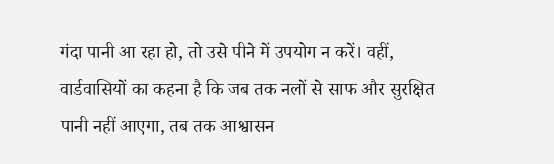गंदा पानी आ रहा हो, तो उसे पीने में उपयोग न करें। वहीं, वार्डवासियों का कहना है कि जब तक नलों से साफ और सुरक्षित पानी नहीं आएगा, तब तक आश्वासन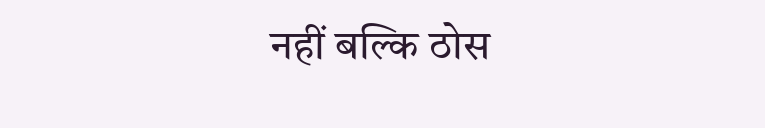नहीं बल्कि ठोस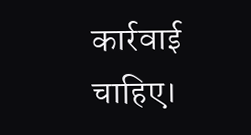कार्रवाई चाहिए।